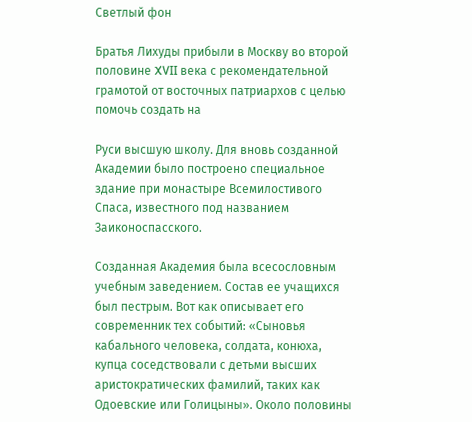Светлый фон

Братья Лихуды прибыли в Москву во второй половине XVII века с рекомендательной грамотой от восточных патриархов с целью помочь создать на

Руси высшую школу. Для вновь созданной Академии было построено специальное здание при монастыре Всемилостивого Спаса, известного под названием Заиконоспасского.

Созданная Академия была всесословным учебным заведением. Состав ее учащихся был пестрым. Вот как описывает его современник тех событий: «Сыновья кабального человека, солдата, конюха, купца соседствовали с детьми высших аристократических фамилий, таких как Одоевские или Голицыны». Около половины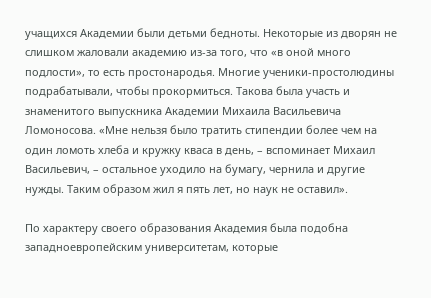учащихся Академии были детьми бедноты. Некоторые из дворян не слишком жаловали академию из-за того, что «в оной много подлости», то есть простонародья. Многие ученики-простолюдины подрабатывали, чтобы прокормиться. Такова была участь и знаменитого выпускника Академии Михаила Васильевича Ломоносова. «Мне нельзя было тратить стипендии более чем на один ломоть хлеба и кружку кваса в день, – вспоминает Михаил Васильевич, – остальное уходило на бумагу, чернила и другие нужды. Таким образом жил я пять лет, но наук не оставил».

По характеру своего образования Академия была подобна западноевропейским университетам, которые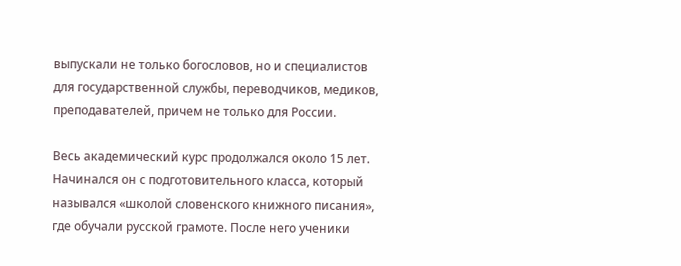выпускали не только богословов, но и специалистов для государственной службы, переводчиков, медиков, преподавателей, причем не только для России.

Весь академический курс продолжался около 15 лет. Начинался он с подготовительного класса, который назывался «школой словенского книжного писания», где обучали русской грамоте. После него ученики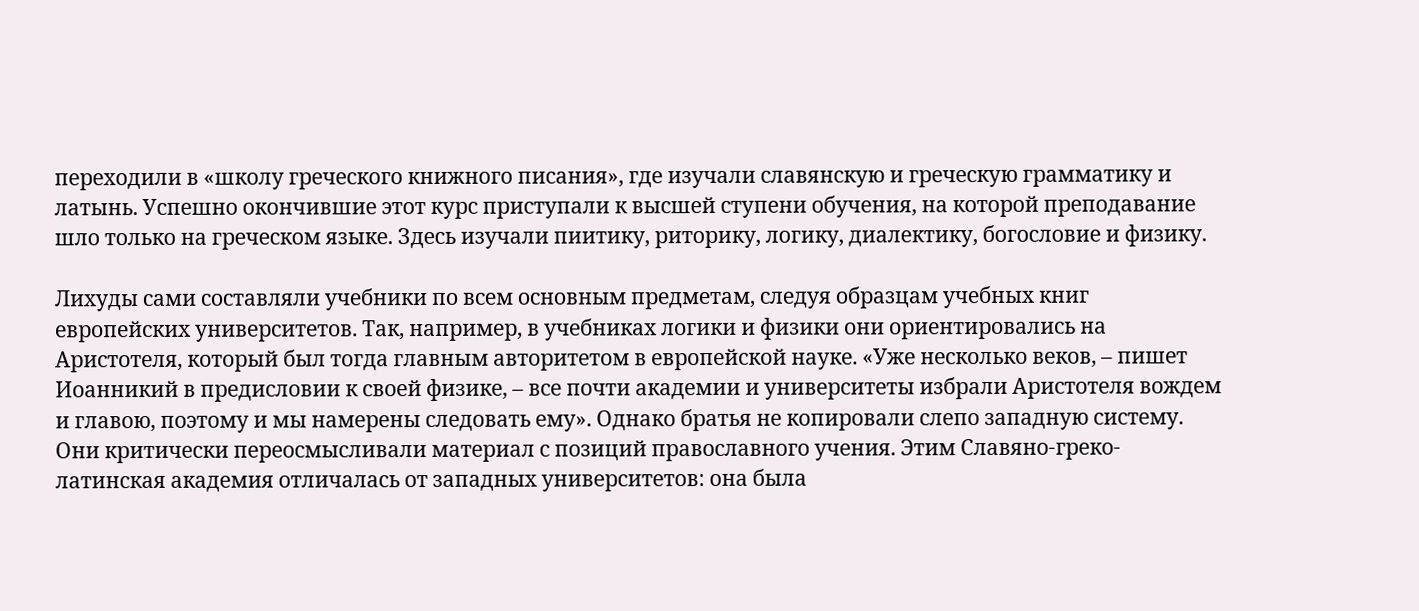переходили в «школу греческого книжного писания», где изучали славянскую и греческую грамматику и латынь. Успешно окончившие этот курс приступали к высшей ступени обучения, на которой преподавание шло только на греческом языке. Здесь изучали пиитику, риторику, логику, диалектику, богословие и физику.

Лихуды сами составляли учебники по всем основным предметам, следуя образцам учебных книг европейских университетов. Так, например, в учебниках логики и физики они ориентировались на Аристотеля, который был тогда главным авторитетом в европейской науке. «Уже несколько веков, – пишет Иоанникий в предисловии к своей физике, – все почти академии и университеты избрали Аристотеля вождем и главою, поэтому и мы намерены следовать ему». Однако братья не копировали слепо западную систему. Они критически переосмысливали материал с позиций православного учения. Этим Славяно-греко-латинская академия отличалась от западных университетов: она была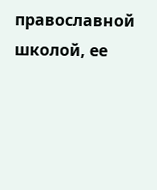православной школой, ее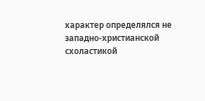характер определялся не западно-христианской схоластикой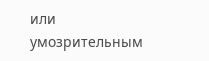или умозрительным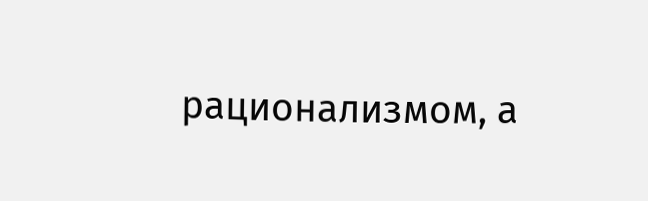рационализмом, а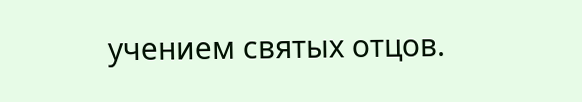учением святых отцов.